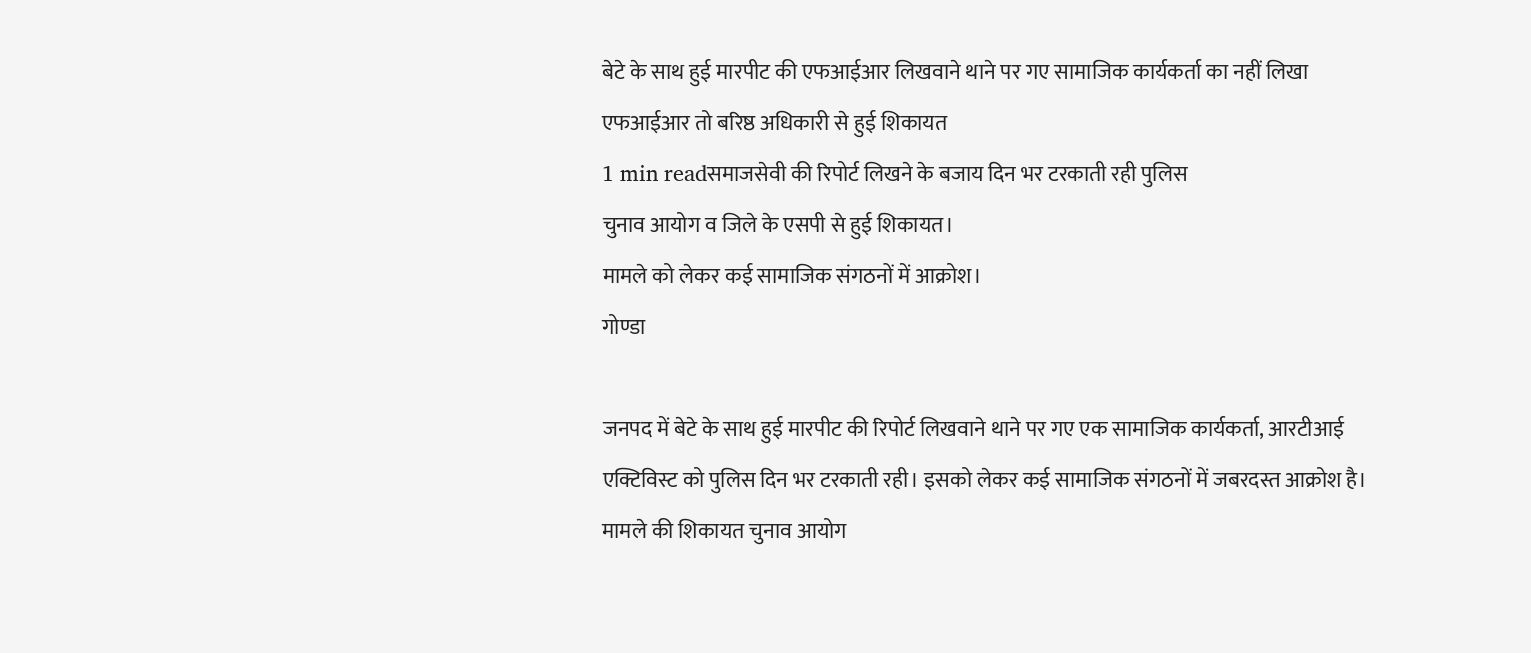बेटे के साथ हुई मारपीट की एफआईआर लिखवाने थाने पर गए सामाजिक कार्यकर्ता का नहीं लिखा एफआईआर तो बरिष्ठ अधिकारी से हुई शिकायत
1 min readसमाजसेवी की रिपोर्ट लिखने के बजाय दिन भर टरकाती रही पुलिस
चुनाव आयोग व जिले के एसपी से हुई शिकायत।
मामले को लेकर कई सामाजिक संगठनों में आक्रोश।
गोण्डा

जनपद में बेटे के साथ हुई मारपीट की रिपोर्ट लिखवाने थाने पर गए एक सामाजिक कार्यकर्ता, आरटीआई एक्टिविस्ट को पुलिस दिन भर टरकाती रही। इसको लेकर कई सामाजिक संगठनों में जबरदस्त आक्रोश है। मामले की शिकायत चुनाव आयोग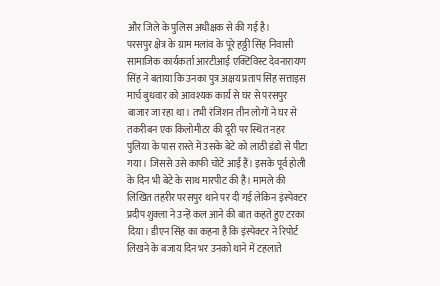और जिले के पुलिस अधीक्षक से की गई है।
परसपुर क्षेत्र के ग्राम मलांव के पूरे हठ्ठी सिंह निवासी सामाजिक कार्यकर्ता आरटीआई एक्टिविस्ट देवनारायण सिंह ने बताया कि उनका पुत्र अक्षय प्रताप सिंह सत्ताइस मार्च बुधवार को आवश्यक कार्य से घर से परसपुर बाजार जा रहा था। तभी रंजिशन तीन लोगों ने घर से तकरीबन एक किलोमीटर की दूरी पर स्थित नहर पुलिया के पास रास्ते में उसके बेटे को लाठी डंडों से पीटा गया। जिससे उसे काफी चोटें आईं हैं। इसके पूर्व होली के दिन भी बेटे के साथ मारपीट की है। मामले की लिखित तहरीर परसपुर थाने पर दी गई लेकिन इंस्पेक्टर प्रदीप शुक्ला ने उन्हें कल आने की बात कहते हुए टरका दिया। डीएन सिंह का कहना है कि इंस्पेक्टर ने रिपोर्ट लिखने के बजाय दिन भर उनको थाने में टहलाते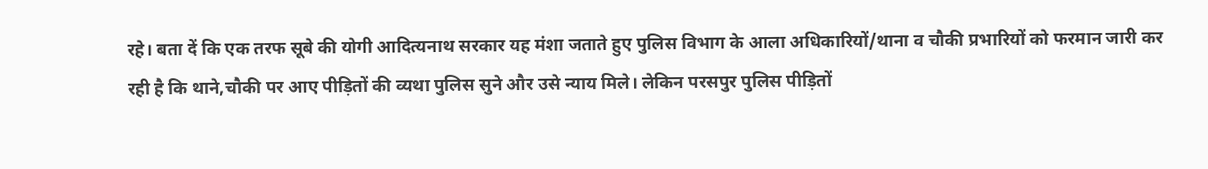रहे। बता दें कि एक तरफ सूबे की योगी आदित्यनाथ सरकार यह मंशा जताते हुए पुलिस विभाग के आला अधिकारियों/थाना व चौकी प्रभारियों को फरमान जारी कर रही है कि थाने,चौकी पर आए पीड़ितों की व्यथा पुलिस सुने और उसे न्याय मिले। लेकिन परसपुर पुलिस पीड़ितों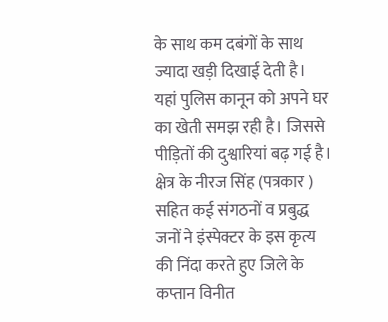के साथ कम दबंगों के साथ ज्यादा खड़ी दिखाई देती है। यहां पुलिस कानून को अपने घर का खेती समझ रही है। जिससे पीड़ितों की दुश्वारियां बढ़ गई है। क्षेत्र के नीरज सिंह (पत्रकार ) सहित कई संगठनों व प्रबुद्ध जनों ने इंस्पेक्टर के इस कृत्य की निंदा करते हुए जिले के कप्तान विनीत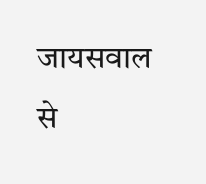जायसवाल से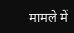मामले में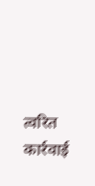त्वरित कार्रवाई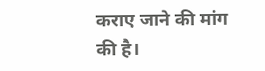कराए जाने की मांग की है।